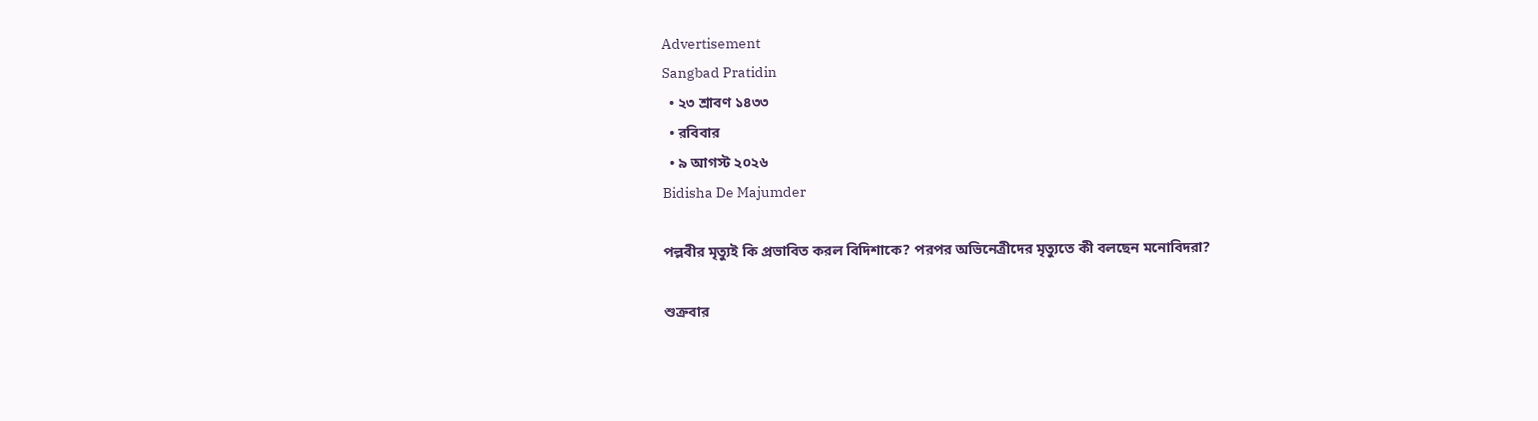Advertisement
Sangbad Pratidin
  • ২৩ শ্রাবণ ১৪৩৩
  • রবিবার
  • ৯ আগস্ট ২০২৬
Bidisha De Majumder

পল্লবীর মৃত্যুই কি প্রভাবিত করল বিদিশাকে? পরপর অভিনেত্রীদের মৃত্যুতে কী বলছেন মনোবিদরা?

শুক্রবার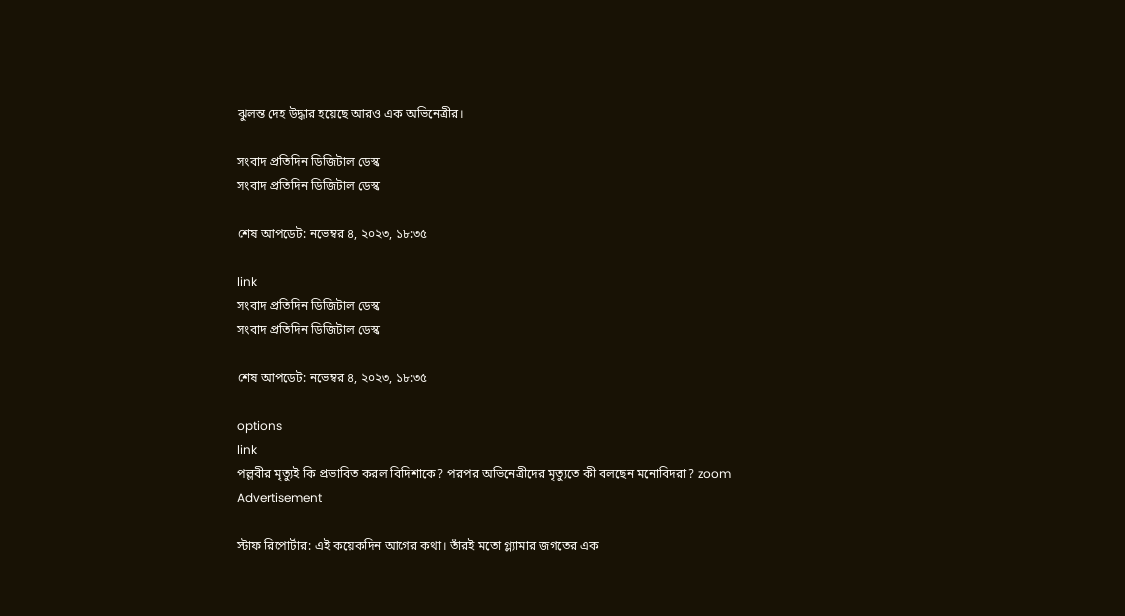ঝুলন্ত দেহ উদ্ধার হয়েছে আরও এক অভিনেত্রীর।

সংবাদ প্রতিদিন ডিজিটাল ডেস্ক
সংবাদ প্রতিদিন ডিজিটাল ডেস্ক

শেষ আপডেট: নভেম্বর ৪, ২০২৩, ১৮:৩৫

link
সংবাদ প্রতিদিন ডিজিটাল ডেস্ক
সংবাদ প্রতিদিন ডিজিটাল ডেস্ক

শেষ আপডেট: নভেম্বর ৪, ২০২৩, ১৮:৩৫

options
link
পল্লবীর মৃত্যুই কি প্রভাবিত করল বিদিশাকে? পরপর অভিনেত্রীদের মৃত্যুতে কী বলছেন মনোবিদরা? zoom
Advertisement

স্টাফ রিপোর্টার: এই কয়েকদিন আগের কথা। তাঁরই মতো গ্ল্যামার জগতের এক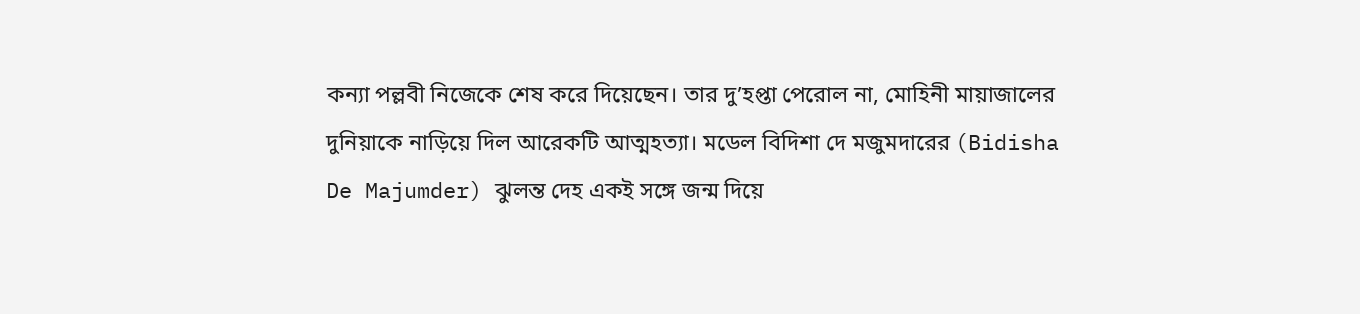কন্যা পল্লবী নিজেকে শেষ করে দিয়েছেন। তার দু’হপ্তা পেরোল না, মোহিনী মায়াজালের দুনিয়াকে নাড়িয়ে দিল আরেকটি আত্মহত্যা। মডেল বিদিশা দে মজুমদারের (Bidisha De Majumder) ঝুলন্ত দেহ একই সঙ্গে জন্ম দিয়ে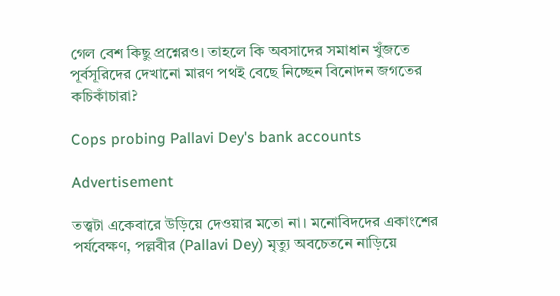গেল বেশ কিছু প্রশ্নেরও। তাহলে কি অবসাদের সমাধান খুঁজতে পূর্বসূরিদের দেখানো মারণ পথই বেছে নিচ্ছেন বিনোদন জগতের কচিকাঁচারা?

Cops probing Pallavi Dey's bank accounts

Advertisement

তত্ত্বটা একেবারে উড়িয়ে দেওয়ার মতো না। মনোবিদদের একাংশের পর্যবেক্ষণ, পল্লবীর (Pallavi Dey) মৃত্যু অবচেতনে নাড়িয়ে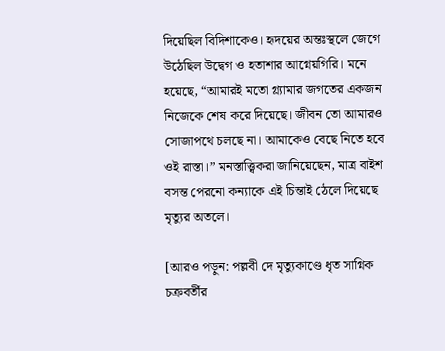দিয়েছিল বিদিশাকেও। হৃদয়ের অন্তঃস্থলে জেগে উঠেছিল উদ্বেগ ও হতাশার আগ্নেয়গিরি। মনে হয়েছে, “আমারই মতো গ্ল্যামার জগতের একজন নিজেকে শেষ করে দিয়েছে। জীবন তো আমারও সোজাপথে চলছে না। আমাকেও বেছে নিতে হবে ওই রাস্তা।” মনস্তাত্ত্বিকরা জানিয়েছেন, মাত্র বাইশ বসন্ত পেরনো কন্যাকে এই চিন্তাই ঠেলে দিয়েছে মৃত্যুর অতলে।

[আরও পড়ুন: পল্লবী দে মৃত্যুকাণ্ডে ধৃত সাগ্নিক চক্রবর্তীর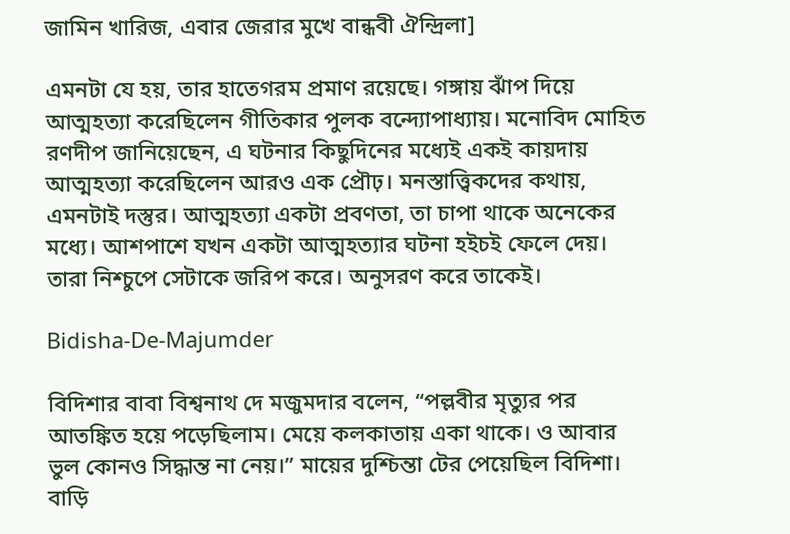জামিন খারিজ, এবার জেরার মুখে বান্ধবী ঐন্দ্রিলা]

এমনটা যে হয়, তার হাতেগরম প্রমাণ রয়েছে। গঙ্গায় ঝাঁপ দিয়ে আত্মহত্যা করেছিলেন গীতিকার পুলক বন্দ্যোপাধ্যায়। মনোবিদ মোহিত রণদীপ জানিয়েছেন, এ ঘটনার কিছুদিনের মধ্যেই একই কায়দায় আত্মহত্যা করেছিলেন আরও এক প্রৌঢ়। মনস্তাত্ত্বিকদের কথায়, এমনটাই দস্তুর। আত্মহত্যা একটা প্রবণতা, তা চাপা থাকে অনেকের মধ্যে। আশপাশে যখন একটা আত্মহত্যার ঘটনা হইচই ফেলে দেয়। তারা নিশ্চুপে সেটাকে জরিপ করে। অনুসরণ করে তাকেই।

Bidisha-De-Majumder

বিদিশার বাবা বিশ্বনাথ দে মজুমদার বলেন, “পল্লবীর মৃত্যুর পর আতঙ্কিত হয়ে পড়েছিলাম। মেয়ে কলকাতায় একা থাকে। ও আবার ভুল কোনও সিদ্ধান্ত না নেয়।” মায়ের দুশ্চিন্তা টের পেয়েছিল বিদিশা। বাড়ি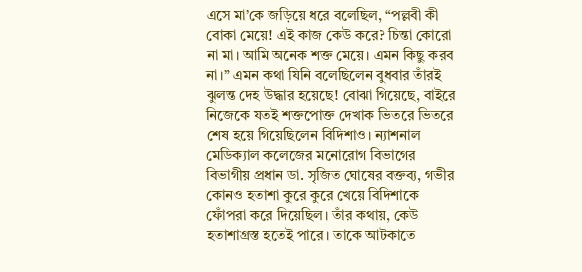এসে মা’কে জড়িয়ে ধরে বলেছিল, “পল্লবী কী বোকা মেয়ে! এই কাজ কেউ করে? চিন্তা কোরো না মা। আমি অনেক শক্ত মেয়ে। এমন কিছু করব না।” এমন কথা যিনি বলেছিলেন বুধবার তাঁরই ঝুলন্ত দেহ উদ্ধার হয়েছে! বোঝা গিয়েছে, বাইরে নিজেকে যতই শক্তপোক্ত দেখাক ভিতরে ভিতরে শেষ হয়ে গিয়েছিলেন বিদিশাও। ন্যাশনাল মেডিক্যাল কলেজের মনোরোগ বিভাগের বিভাগীয় প্রধান ডা. সৃজিত ঘোষের বক্তব্য, গভীর কোনও হতাশা কুরে কুরে খেয়ে বিদিশাকে ফোঁপরা করে দিয়েছিল। তাঁর কথায়, কেউ হতাশাগ্রস্ত হতেই পারে। তাকে আটকাতে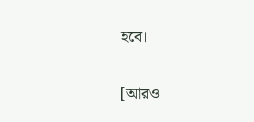হবে।

[আরও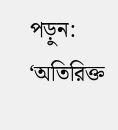পড়ুন: ‘অতিরিক্ত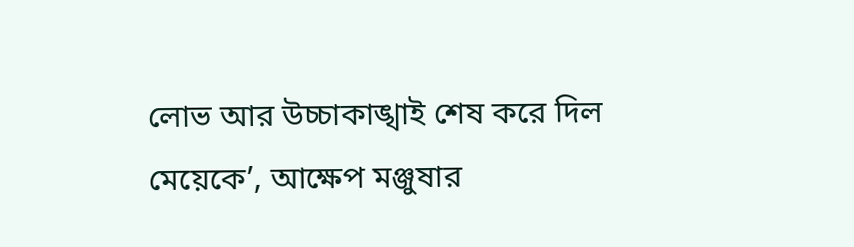লোভ আর উচ্চাকাঙ্খাই শেষ করে দিল মেয়েকে’, আক্ষেপ মঞ্জুষার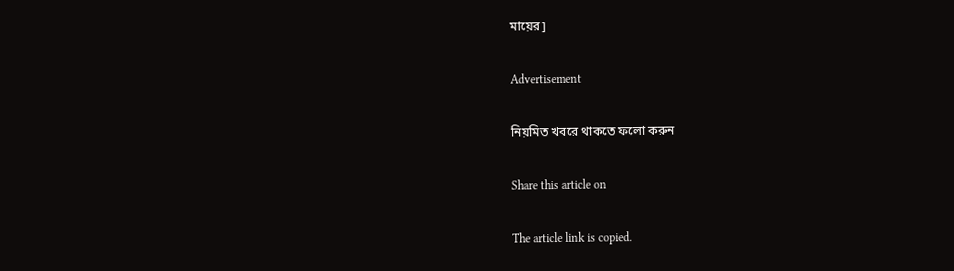মায়ের]

Advertisement

নিয়মিত খবরে থাকতে ফলো করুন

Share this article on

The article link is copied.